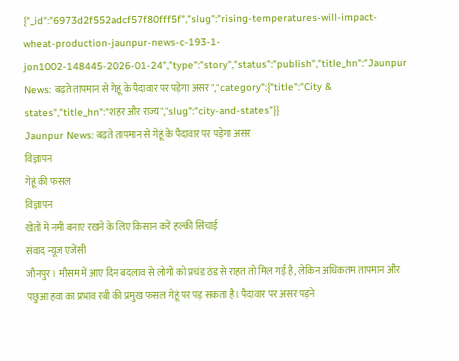{"_id":"6973d2f552adcf57f80fff5f","slug":"rising-temperatures-will-impact-wheat-production-jaunpur-news-c-193-1-jon1002-148445-2026-01-24","type":"story","status":"publish","title_hn":"Jaunpur News: बढ़ते तापमान से गेहूं के पैदावार पर पड़ेगा असर","category":{"title":"City & states","title_hn":"शहर और राज्य","slug":"city-and-states"}}
Jaunpur News: बढ़ते तापमान से गेहूं के पैदावार पर पड़ेगा असर
विज्ञापन
गेहूं की फसल
विज्ञापन
खेतों में नमी बनाए रखने के लिए किसान करें हल्की सिंचाई
संवाद न्यूज एजेंसी
जौनपुर। मौसम में आए दिन बदलाव से लोगों को प्रचंड ठंड से राहत तो मिल गई है, लेकिन अधिकतम तापमान और पछुआ हवा का प्रभाव रबी की प्रमुख फसल गेहूं पर पड़ सकता है। पैदावार पर असर पड़ने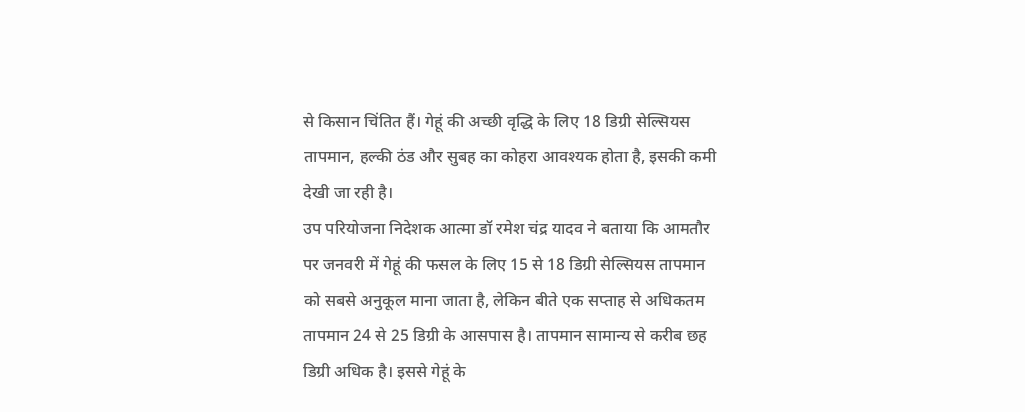से किसान चिंतित हैं। गेहूं की अच्छी वृद्धि के लिए 18 डिग्री सेल्सियस तापमान, हल्की ठंड और सुबह का कोहरा आवश्यक होता है, इसकी कमी देखी जा रही है।
उप परियोजना निदेशक आत्मा डॉ रमेश चंद्र यादव ने बताया कि आमतौर पर जनवरी में गेहूं की फसल के लिए 15 से 18 डिग्री सेल्सियस तापमान को सबसे अनुकूल माना जाता है, लेकिन बीते एक सप्ताह से अधिकतम तापमान 24 से 25 डिग्री के आसपास है। तापमान सामान्य से करीब छह डिग्री अधिक है। इससे गेहूं के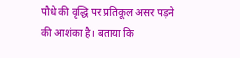पौधे की वृद्धि पर प्रतिकूल असर पड़ने की आशंका है। बताया कि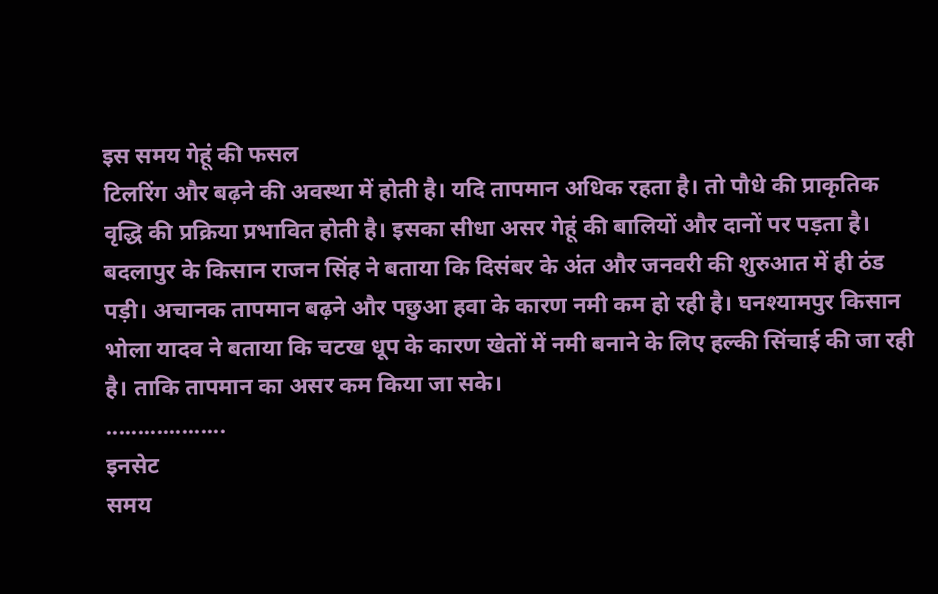इस समय गेहूं की फसल
टिलरिंग और बढ़ने की अवस्था में होती है। यदि तापमान अधिक रहता है। तो पौधे की प्राकृतिक वृद्धि की प्रक्रिया प्रभावित होती है। इसका सीधा असर गेहूं की बालियों और दानों पर पड़ता है। बदलापुर के किसान राजन सिंह ने बताया कि दिसंबर के अंत और जनवरी की शुरुआत में ही ठंड पड़ी। अचानक तापमान बढ़ने और पछुआ हवा के कारण नमी कम हो रही है। घनश्यामपुर किसान भोला यादव ने बताया कि चटख धूप के कारण खेतों में नमी बनाने के लिए हल्की सिंचाई की जा रही है। ताकि तापमान का असर कम किया जा सके।
...................
इनसेट
समय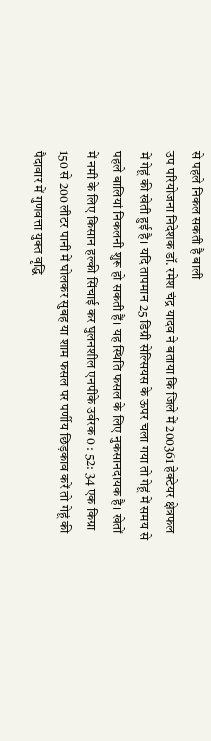से पहले निकल सकती है बाली
उप परियोजना निदेशक डॉ. रमेश चंद्र यादव ने बताया कि जिले में 200361 हेक्टेयर क्षेत्रफल में गेहूं की खेती हुई है। यदि तापमान 25 डिग्री सेल्सियस के ऊपर चला गया तो गेहूं में समय से पहले बालियां निकलनी शुरू हो सकती हैं। यह स्थिति फसल के लिए नुकसानदायक है। खेतों में नमी के लिए किसान हल्की सिंचाई कर घुलनशील एनपीके उर्वरक 0 : 52: 34 एक किग्रा 150 से 200 लीटर पानी में घोलकर सुबह या शाम फसल पर पर्णीय छिड़काव करें तो गेहूं की पैदावार में गुणवत्ता युक्त वृद्धि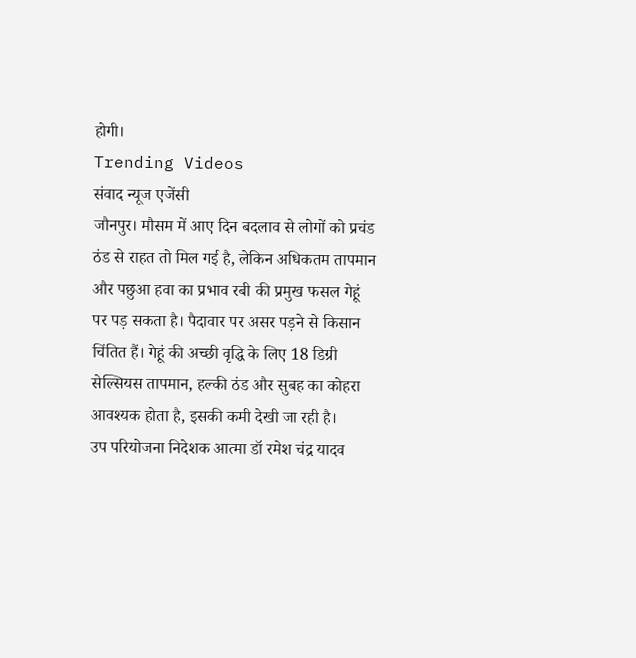होगी।
Trending Videos
संवाद न्यूज एजेंसी
जौनपुर। मौसम में आए दिन बदलाव से लोगों को प्रचंड ठंड से राहत तो मिल गई है, लेकिन अधिकतम तापमान और पछुआ हवा का प्रभाव रबी की प्रमुख फसल गेहूं पर पड़ सकता है। पैदावार पर असर पड़ने से किसान चिंतित हैं। गेहूं की अच्छी वृद्धि के लिए 18 डिग्री सेल्सियस तापमान, हल्की ठंड और सुबह का कोहरा आवश्यक होता है, इसकी कमी देखी जा रही है।
उप परियोजना निदेशक आत्मा डॉ रमेश चंद्र यादव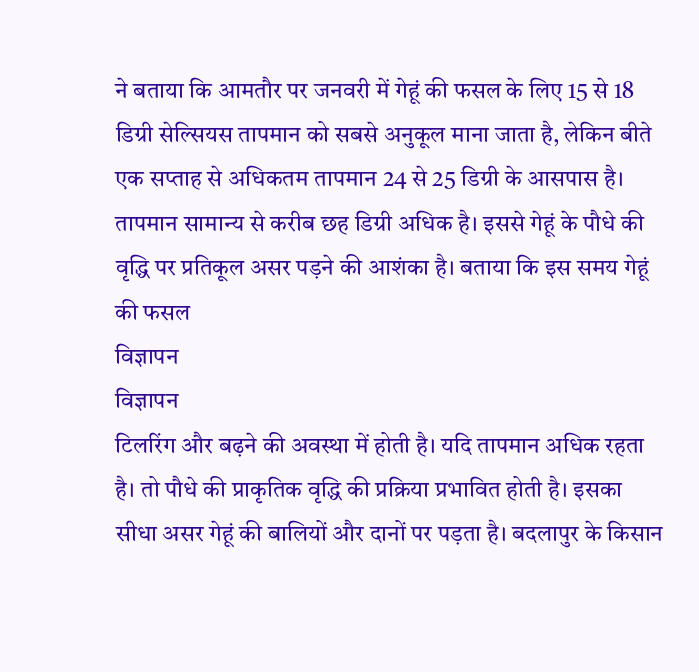ने बताया कि आमतौर पर जनवरी में गेहूं की फसल के लिए 15 से 18 डिग्री सेल्सियस तापमान को सबसे अनुकूल माना जाता है, लेकिन बीते एक सप्ताह से अधिकतम तापमान 24 से 25 डिग्री के आसपास है। तापमान सामान्य से करीब छह डिग्री अधिक है। इससे गेहूं के पौधे की वृद्धि पर प्रतिकूल असर पड़ने की आशंका है। बताया कि इस समय गेहूं की फसल
विज्ञापन
विज्ञापन
टिलरिंग और बढ़ने की अवस्था में होती है। यदि तापमान अधिक रहता है। तो पौधे की प्राकृतिक वृद्धि की प्रक्रिया प्रभावित होती है। इसका सीधा असर गेहूं की बालियों और दानों पर पड़ता है। बदलापुर के किसान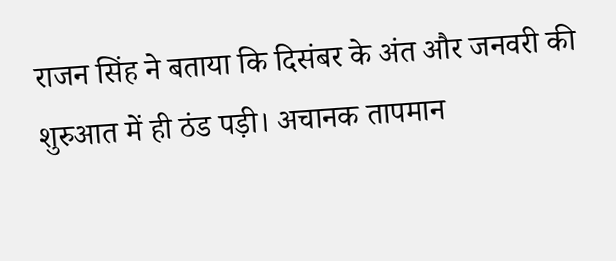राजन सिंह ने बताया कि दिसंबर के अंत और जनवरी की शुरुआत में ही ठंड पड़ी। अचानक तापमान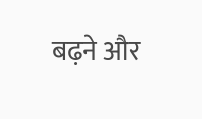बढ़ने और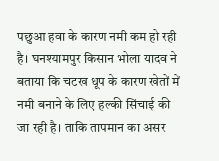पछुआ हवा के कारण नमी कम हो रही है। घनश्यामपुर किसान भोला यादव ने बताया कि चटख धूप के कारण खेतों में नमी बनाने के लिए हल्की सिंचाई की जा रही है। ताकि तापमान का असर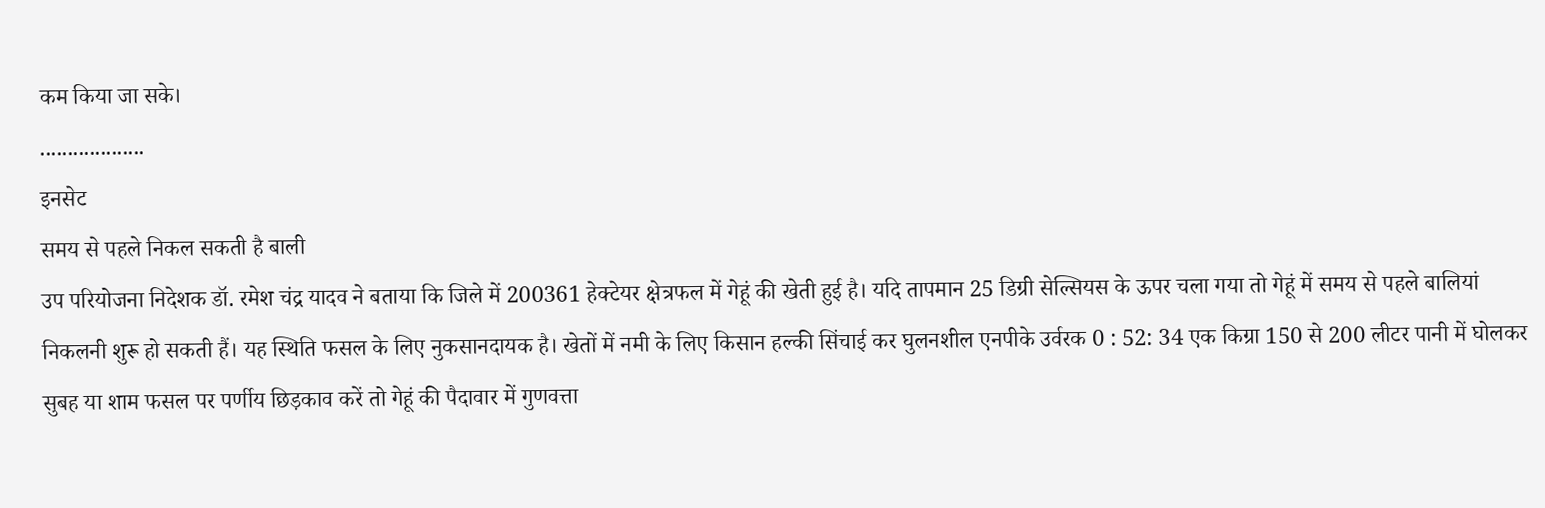कम किया जा सके।
...................
इनसेट
समय से पहले निकल सकती है बाली
उप परियोजना निदेशक डॉ. रमेश चंद्र यादव ने बताया कि जिले में 200361 हेक्टेयर क्षेत्रफल में गेहूं की खेती हुई है। यदि तापमान 25 डिग्री सेल्सियस के ऊपर चला गया तो गेहूं में समय से पहले बालियां निकलनी शुरू हो सकती हैं। यह स्थिति फसल के लिए नुकसानदायक है। खेतों में नमी के लिए किसान हल्की सिंचाई कर घुलनशील एनपीके उर्वरक 0 : 52: 34 एक किग्रा 150 से 200 लीटर पानी में घोलकर सुबह या शाम फसल पर पर्णीय छिड़काव करें तो गेहूं की पैदावार में गुणवत्ता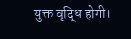युक्त वृद्धि होगी।